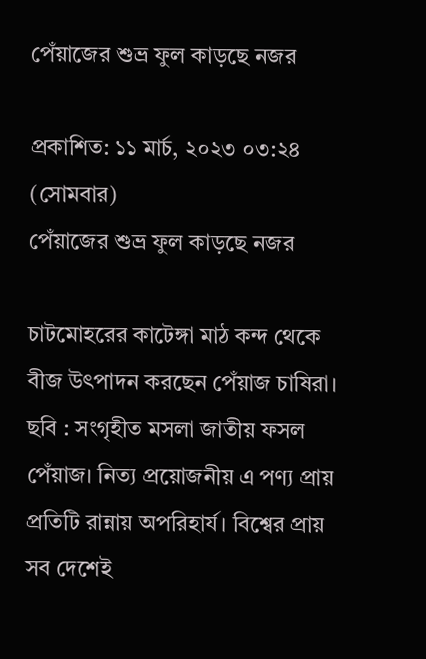পেঁয়াজের শুভ্র ফুল কাড়ছে নজর

প্রকাশিত: ১১ মার্চ, ২০২৩ ০৩:২৪ (সোমবার)
পেঁয়াজের শুভ্র ফুল কাড়ছে নজর

চাটমোহরের কাটেঙ্গা মাঠ কন্দ থেকে বীজ উৎপাদন করছেন পেঁয়াজ চাষিরা। ছবি : সংগৃহীত মসলা জাতীয় ফসল পেঁয়াজ। নিত্য প্রয়োজনীয় এ পণ্য প্রায় প্রতিটি রান্নায় অপরিহার্য। বিশ্বের প্রায় সব দেশেই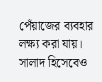পেঁয়াজের ব্যবহার লক্ষ্য করা যায়। সালাদ হিসেবেও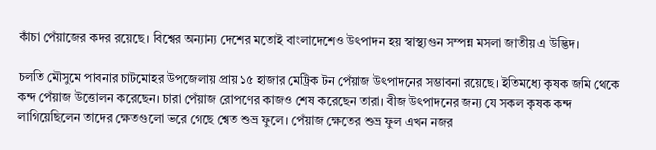কাঁচা পেঁয়াজের কদর রয়েছে। বিশ্বের অন্যান্য দেশের মতোই বাংলাদেশেও উৎপাদন হয় স্বাস্থ্যগুন সম্পন্ন মসলা জাতীয় এ উদ্ভিদ।

চলতি মৌসুমে পাবনার চাটমোহর উপজেলায় প্রায় ১৫ হাজার মেট্রিক টন পেঁয়াজ উৎপাদনের সম্ভাবনা রয়েছে। ইতিমধ্যে কৃষক জমি থেকে কন্দ পেঁয়াজ উত্তোলন করেছেন। চারা পেঁয়াজ রোপণের কাজও শেষ করেছেন তারা। বীজ উৎপাদনের জন্য যে সকল কৃষক কন্দ লাগিয়েছিলেন তাদের ক্ষেতগুলো ভরে গেছে শ্বেত শুভ্র ফুলে। পেঁয়াজ ক্ষেতের শুভ্র ফুল এখন নজর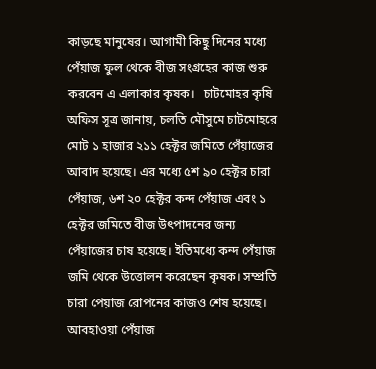কাড়ছে মানুষের। আগামী কিছু দিনের মধ্যে পেঁয়াজ ফুল থেকে বীজ সংগ্রহের কাজ শুরু করবেন এ এলাকার কৃষক।   চাটমোহর কৃষি অফিস সূত্র জানায়, চলতি মৌসুমে চাটমোহরে মোট ১ হাজার ২১১ হেক্টর জমিতে পেঁয়াজের আবাদ হয়েছে। এর মধ্যে ৫শ ৯০ হেক্টর চারা পেঁয়াজ, ৬শ ২০ হেক্টর কন্দ পেঁয়াজ এবং ১ হেক্টর জমিতে বীজ উৎপাদনের জন্য পেঁয়াজের চাষ হয়েছে। ইতিমধ্যে কন্দ পেঁয়াজ জমি থেকে উত্তোলন করেছেন কৃষক। সম্প্রতি চারা পেয়াজ রোপনের কাজও শেষ হয়েছে। আবহাওয়া পেঁয়াজ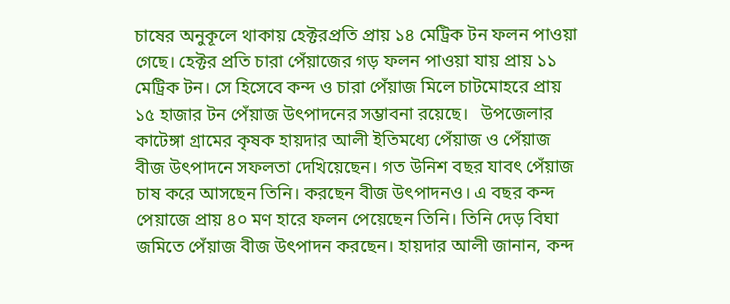চাষের অনুকূলে থাকায় হেক্টরপ্রতি প্রায় ১৪ মেট্রিক টন ফলন পাওয়া গেছে। হেক্টর প্রতি চারা পেঁয়াজের গড় ফলন পাওয়া যায় প্রায় ১১ মেট্রিক টন। সে হিসেবে কন্দ ও চারা পেঁয়াজ মিলে চাটমোহরে প্রায় ১৫ হাজার টন পেঁয়াজ উৎপাদনের সম্ভাবনা রয়েছে।   উপজেলার কাটেঙ্গা গ্রামের কৃষক হায়দার আলী ইতিমধ্যে পেঁয়াজ ও পেঁয়াজ বীজ উৎপাদনে সফলতা দেখিয়েছেন। গত উনিশ বছর যাবৎ পেঁয়াজ চাষ করে আসছেন তিনি। করছেন বীজ উৎপাদনও। এ বছর কন্দ পেয়াজে প্রায় ৪০ মণ হারে ফলন পেয়েছেন তিনি। তিনি দেড় বিঘা জমিতে পেঁয়াজ বীজ উৎপাদন করছেন। হায়দার আলী জানান, কন্দ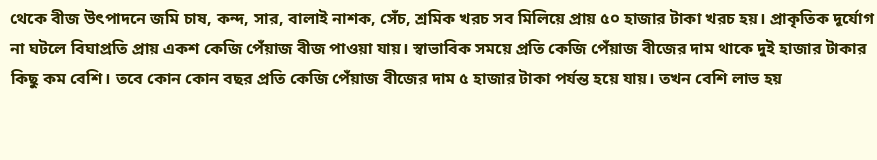থেকে বীজ উৎপাদনে জমি চাষ, কন্দ, সার, বালাই নাশক, সেঁচ, শ্রমিক খরচ সব মিলিয়ে প্রায় ৫০ হাজার টাকা খরচ হয়। প্রাকৃতিক দূর্যোগ না ঘটলে বিঘাপ্রতি প্রায় একশ কেজি পেঁয়াজ বীজ পাওয়া যায়। স্বাভাবিক সময়ে প্রতি কেজি পেঁয়াজ বীজের দাম থাকে দুই হাজার টাকার কিছু কম বেশি। তবে কোন কোন বছর প্রতি কেজি পেঁয়াজ বীজের দাম ৫ হাজার টাকা পর্যন্ত হয়ে যায়। তখন বেশি লাভ হয়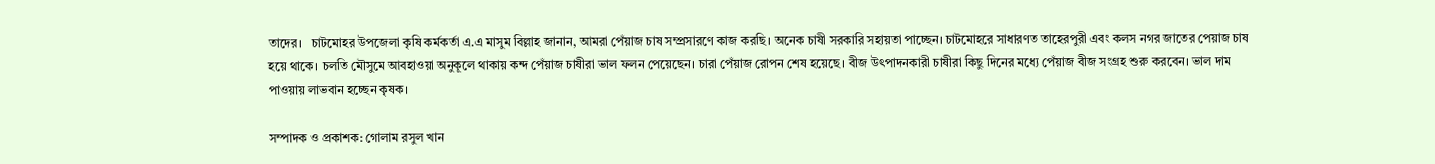তাদের।   চাটমোহর উপজেলা কৃষি কর্মকর্তা এ.এ মাসুম বিল্লাহ জানান, আমরা পেঁয়াজ চাষ সম্প্রসারণে কাজ করছি। অনেক চাষী সরকারি সহায়তা পাচ্ছেন। চাটমোহরে সাধারণত তাহেরপুরী এবং কলস নগর জাতের পেয়াজ চাষ হয়ে থাকে। চলতি মৌসুমে আবহাওয়া অনুকূলে থাকায় কন্দ পেঁয়াজ চাষীরা ভাল ফলন পেয়েছেন। চারা পেঁয়াজ রোপন শেষ হয়েছে। বীজ উৎপাদনকারী চাষীরা কিছু দিনের মধ্যে পেঁয়াজ বীজ সংগ্রহ শুরু করবেন। ভাল দাম পাওয়ায় লাভবান হচ্ছেন কৃষক।

সম্পাদক ও প্রকাশক: গোলাম রসুল খান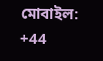মোবাইল: +44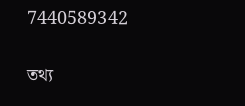7440589342

তথ্য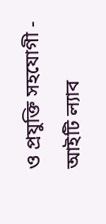ও প্রযুক্তি সহযোগী - আইটি ল্যাব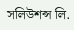সলিউশন্স লি.